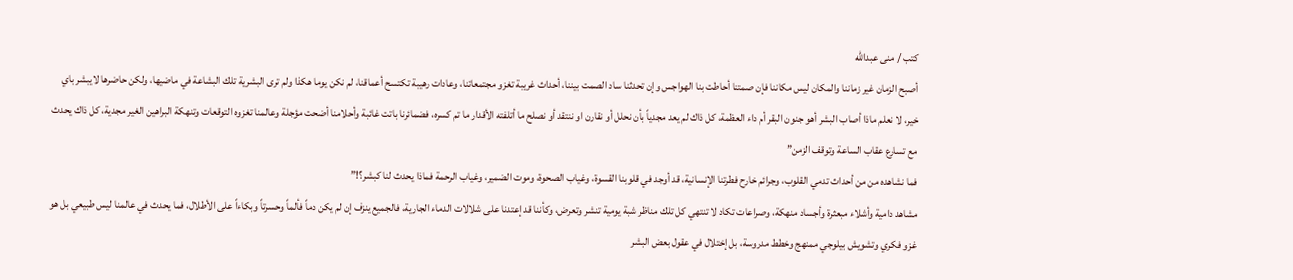كتب / منى عبدالله
أصبح الزمان غير زماننا والمكان ليس مكاننا فإن صمتنا أحاطت بنا الهواجس وإن تحدثنا ساد الصمت بيننا، أحداث غريبة تغزو مجتمعاتنا، وعادات رهيبة تكتسح أعماقنا، لم نكن يوما هكذا ولم ترى البشرية تلك البشاعة في ماضيها، ولكن حاضرها لايبشر باي خير، لا نعلم ماذا أصاب البشر أهو جنون البقر أم داء العظمة، كل ذاك لم يعد مجدياً بأن نحلل أو نقارن او ننتقد أو نصلح ما أتلفته الأقدار ما تم كسره، فضمائرنا باتت غائبة وأحلامنا أضحت مؤجلة وعالمنا تغزوه التوقعات وتنهكة البراهين الغير مجدية، كل ذاك يحدث مع تسارع عقاب الساعة وتوقف الزمن”
فما نشاهده من من أحداث تدمي القلوب، وجرائم خارح فطرتنا الإنسانية، قد أوجد في قلوبنا القسوة، وغياب الصحوة، وموت الضمير، وغياب الرحمة فماذا يحدث لنا كبشر؟!”
مشاهد دامية وأشلاء مبعثرة وأجساد منهكة، وصراعات تكاد لا تنتهي كل تلك مناظر شبة يومية تنشر وتعرض، وكأننا قد إعتدنا على شلالات الدماء الجارية، فالجميع ينزف إن لم يكن دماً فألماً وحسرتاً وبكاءاً على الأطلال، فما يحدث في عالمنا ليس طبيعي بل هو غزو فكري وتشويش بيلوجي ممنهج وخطط مدروسة، بل إختلال في عقول بعض البشر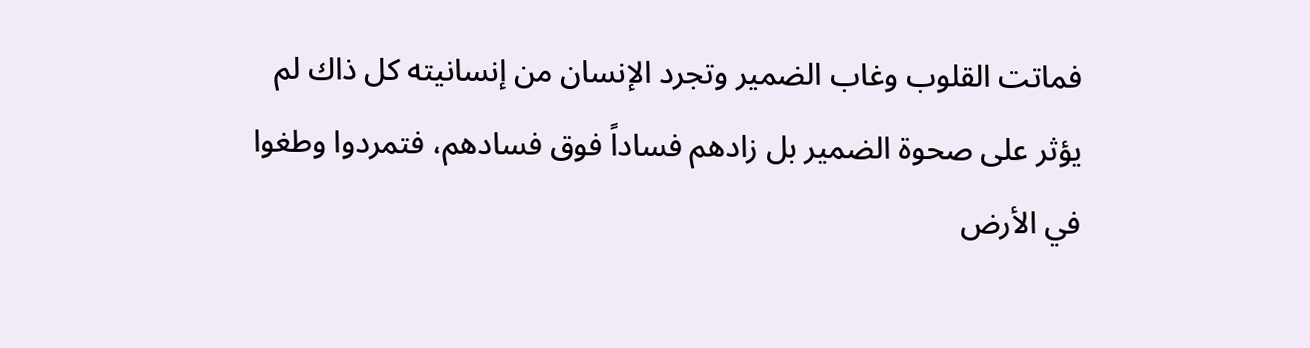فماتت القلوب وغاب الضمير وتجرد الإنسان من إنسانيته كل ذاك لم يؤثر على صحوة الضمير بل زادهم فساداً فوق فسادهم، فتمردوا وطغوا في الأرض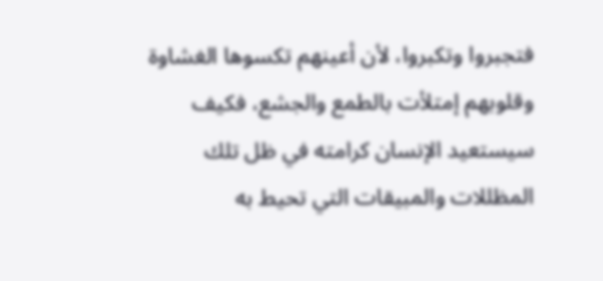فتجبروا وتكبروا، لأن أعينهم تكسوها الغشاوة وقلوبهم إمتلأت بالطمع والجشع، فكيف سيستعيد الإنسان كرامته في ظل تلك المظللات والمبيقات التي تحيط به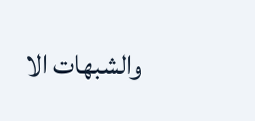والشبهات الا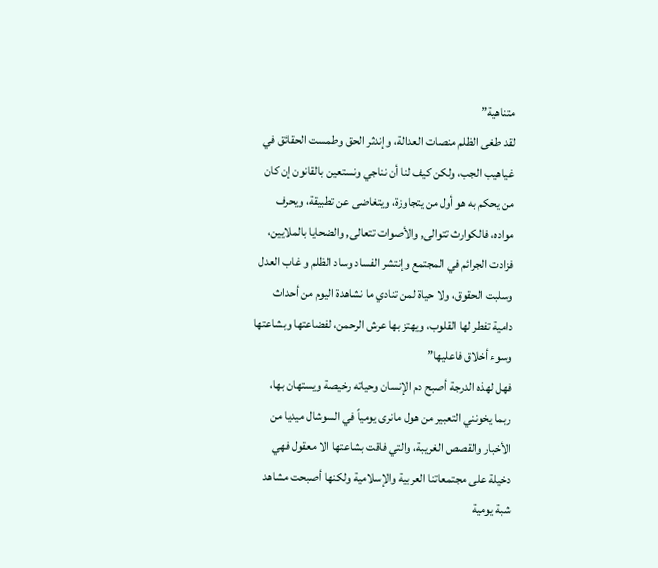متناهية”
لقد طغى الظلم منصات العدالة، وإندثر الحق وطمست الحقائق في غياهيب الجب، ولكن كيف لنا أن نناجي ونستعين بالقانون إن كان من يحكم به هو أول من يتجاوزة، ويتغاضى عن تطبيقة، ويحرف مواده، فالكوارث تتوالى, والأصوات تتعالى, والضحايا بالملايين، فزادت الجرائم في المجتمع وإنتشر الفساد وساد الظلم و غاب العدل وسلبت الحقوق، ولا حياة لمن تنادي ما نشاهدة اليوم من أحداث دامية تفطر لها القلوب، ويهتز بها عرش الرحمن، لفضاعتها وبشاعتها وسوء أخلاق فاعليها”
فهل لهذه الدرجة أصبح دم الإنسان وحياته رخيصة ويستهان بها، ربما يخونني التعبير من هول مانرى يومياً في السوشال ميديا من الأخبار والقصص الغريبة، والتي فاقت بشاعتها الا معقول فهي دخيلة على مجتمعاتنا العربية والإسلامية ولكنها أصبحت مشاهد شبة يومية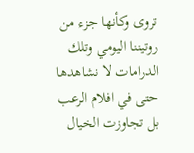تروى وكأنها جزء من روتيننا اليومي وتلك الدرامات لا نشاهدها حتى في افلام الرعب بل تجاوزت الخيال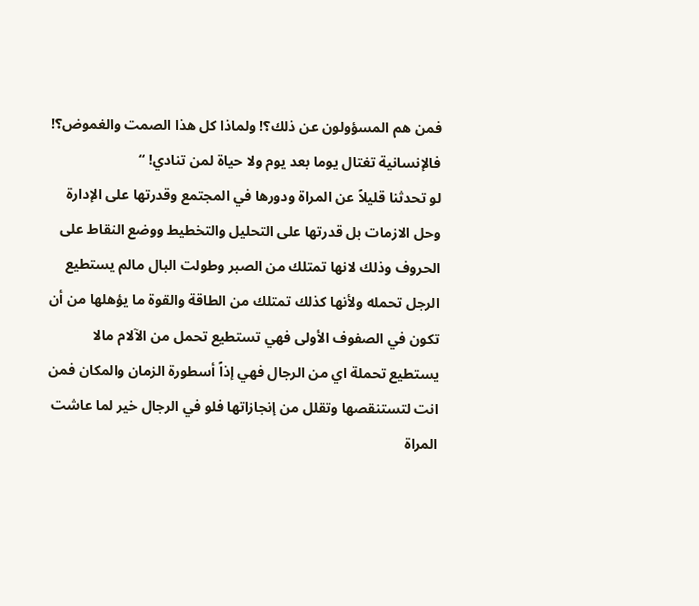فمن هم المسؤولون عن ذلك؟! ولماذا كل هذا الصمت والغموض؟! فالإنسانية تغتال يوما بعد يوم ولا حياة لمن تنادي! “
لو تحدثنا قليلاً عن المراة ودورها في المجتمع وقدرتها على الإدارة وحل الازمات بل قدرتها على التحليل والتخطيط ووضع النقاط على الحروف وذلك لانها تمتلك من الصبر وطولت البال مالم يستطيع الرجل تحمله ولأنها كذلك تمتلك من الطاقة والقوة ما يؤهلها من أن تكون في الصفوف الأولى فهي تستطيع تحمل من الآلام مالا يستطيع تحملة اي من الرجال فهي إذاً أسطورة الزمان والمكان فمن انت لتستنقصها وتقلل من إنجازاتها فلو في الرجال خير لما عاشت المراة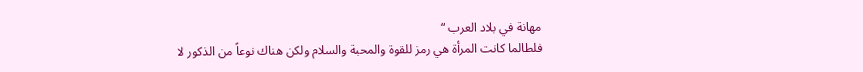مهانة في بلاد العرب “
فلطالما كانت المرأة هي رمز للقوة والمحبة والسلام ولكن هناك نوعاً من الذكور لا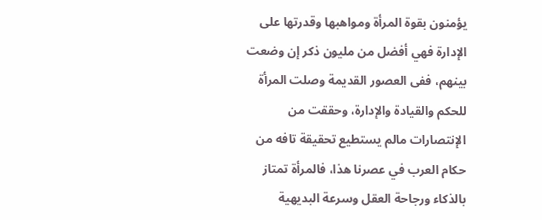يؤمنون بقوة المرأة ومواهبها وقدرتها على الإدارة فهي أفضل من مليون ذكر إن وضعت بينهم، ففى العصور القديمة وصلت المرأة للحكم والقيادة والإدارة، وحققت من الإنتصارات مالم يستطيع تحقيقة تافه من حكام العرب في عصرنا هذا، فالمرأة تمتاز بالذكاء ورجاحة العقل وسرعة البديهية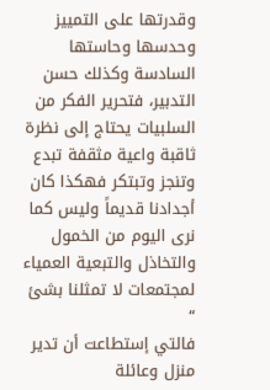وقدرتها على التمييز وحدسها وحاستها السادسة وكذلك حسن التدبير، فتحرير الفكر من السلبيات يحتاج إلى نظرة ثاقبة واعية مثقفة تبدع وتنجز وتبتكر فهكذا كان أجدادنا قديماً وليس كما نرى اليوم من الخمول والتخاذل والتبعية العمياء لمجتمعات لا تمثلنا بشئ “
فالتي إستطاعت أن تدير منزل وعائلة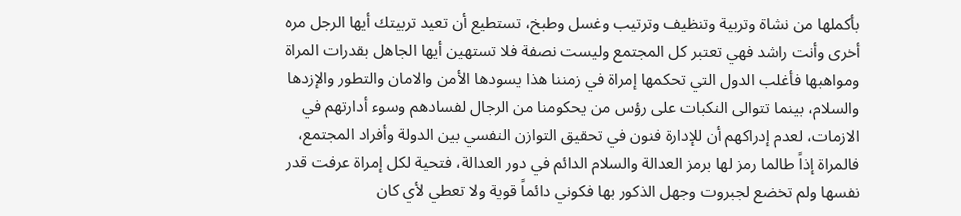بأكملها من نشاة وتربية وتنظيف وترتيب وغسل وطبخ، تستطيع أن تعيد تربيتك أيها الرجل مره أخرى وأنت راشد فهي تعتبر كل المجتمع وليست نصفة فلا تستهين أيها الجاهل بقدرات المراة ومواهبها فأغلب الدول التي تحكمها إمراة في زمننا هذا يسودها الأمن والامان والتطور والإزدها والسلام، بينما تتوالى النكبات على رؤس من يحكومنا من الرجال لفسادهم وسوء أدارتهم في الازمات، لعدم إدراكهم أن للإدارة فنون في تحقيق التوازن النفسي بين الدولة وأفراد المجتمع، فالمراة إذاً طالما رمز لها برمز العدالة والسلام الدائم في دور العدالة، فتحية لكل إمراة عرفت قدر نفسها ولم تخضع لجبروت وجهل الذكور بها فكوني دائماً قوية ولا تعطي لأي كان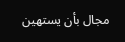مجال بأن يستهين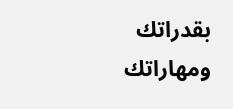بقدراتك ومهاراتك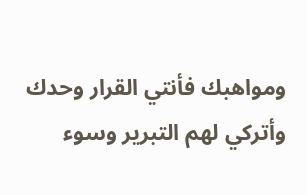ومواهبك فأنتي القرار وحدك وأتركي لهم التبرير وسوء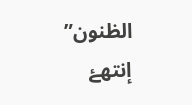الظنون”
إنتهۓ